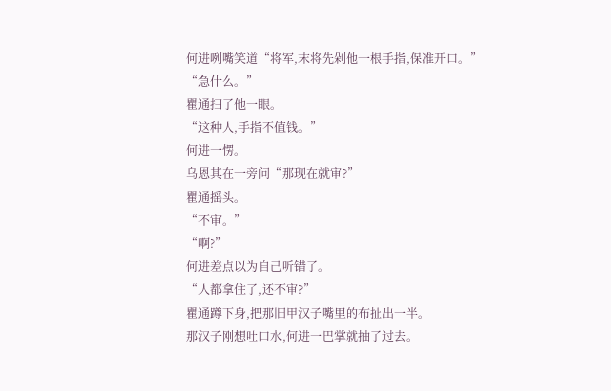何进咧嘴笑道“将军,末将先剁他一根手指,保准开口。”
“急什么。”
瞿通扫了他一眼。
“这种人,手指不值钱。”
何进一愣。
乌恩其在一旁问“那现在就审?”
瞿通摇头。
“不审。”
“啊?”
何进差点以为自己听错了。
“人都拿住了,还不审?”
瞿通蹲下身,把那旧甲汉子嘴里的布扯出一半。
那汉子刚想吐口水,何进一巴掌就抽了过去。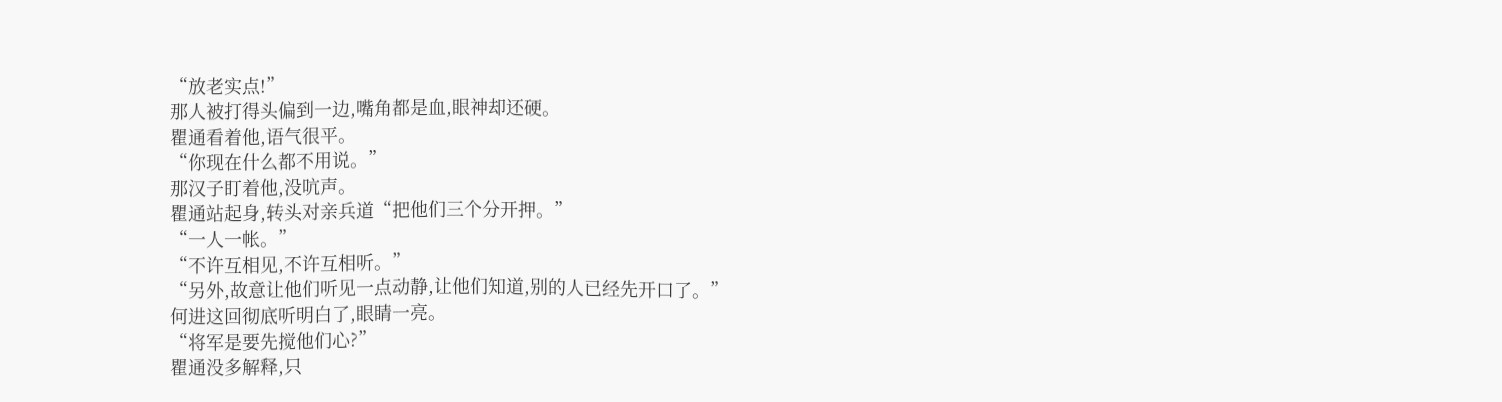“放老实点!”
那人被打得头偏到一边,嘴角都是血,眼神却还硬。
瞿通看着他,语气很平。
“你现在什么都不用说。”
那汉子盯着他,没吭声。
瞿通站起身,转头对亲兵道“把他们三个分开押。”
“一人一帐。”
“不许互相见,不许互相听。”
“另外,故意让他们听见一点动静,让他们知道,别的人已经先开口了。”
何进这回彻底听明白了,眼睛一亮。
“将军是要先搅他们心?”
瞿通没多解释,只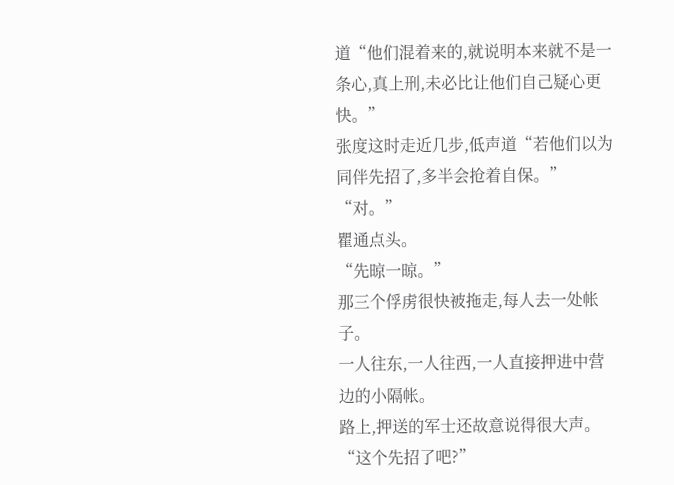道“他们混着来的,就说明本来就不是一条心,真上刑,未必比让他们自己疑心更快。”
张度这时走近几步,低声道“若他们以为同伴先招了,多半会抢着自保。”
“对。”
瞿通点头。
“先晾一晾。”
那三个俘虏很快被拖走,每人去一处帐子。
一人往东,一人往西,一人直接押进中营边的小隔帐。
路上,押送的军士还故意说得很大声。
“这个先招了吧?”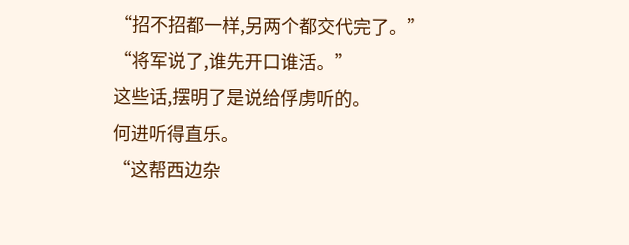“招不招都一样,另两个都交代完了。”
“将军说了,谁先开口谁活。”
这些话,摆明了是说给俘虏听的。
何进听得直乐。
“这帮西边杂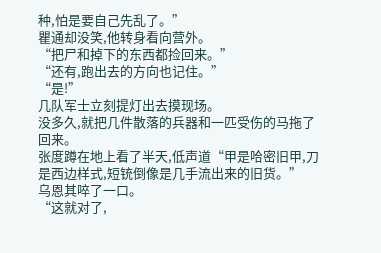种,怕是要自己先乱了。”
瞿通却没笑,他转身看向营外。
“把尸和掉下的东西都捡回来。”
“还有,跑出去的方向也记住。”
“是!”
几队军士立刻提灯出去摸现场。
没多久,就把几件散落的兵器和一匹受伤的马拖了回来。
张度蹲在地上看了半天,低声道“甲是哈密旧甲,刀是西边样式,短铳倒像是几手流出来的旧货。”
乌恩其啐了一口。
“这就对了,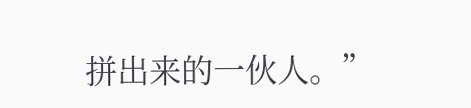拼出来的一伙人。”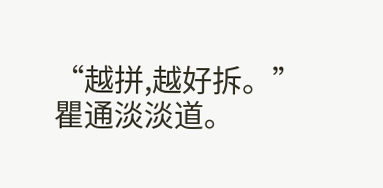“越拼,越好拆。”
瞿通淡淡道。